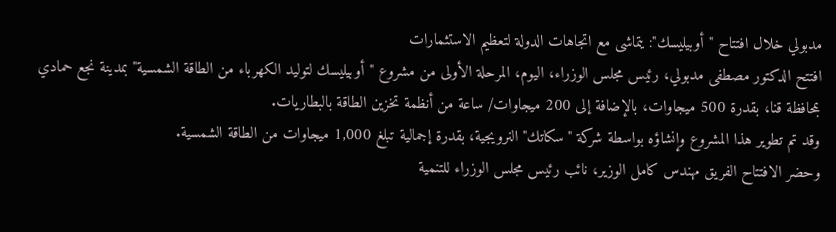مدبولي خلال افتتاح "أوبيليسك": يتماشى مع اتجاهات الدولة لتعظيم الاستثمارات
افتتح الدكتور مصطفى مدبولي، رئيس مجلس الوزراء، اليوم، المرحلة الأولى من مشروع "أوبيليسك لتوليد الكهرباء من الطاقة الشمسية" بمدينة نجع حمادي بمحافظة قنا، بقدرة 500 ميجاوات، بالإضافة إلى 200 ميجاوات/ ساعة من أنظمة تخزين الطاقة بالبطاريات.
وقد تم تطوير هذا المشروع وإنشاؤه بواسطة شركة "سكاتك" النرويجية، بقدرة إجمالية تبلغ 1,000 ميجاوات من الطاقة الشمسية.
وحضر الافتتاح الفريق مهندس كامل الوزير، نائب رئيس مجلس الوزراء للتنمية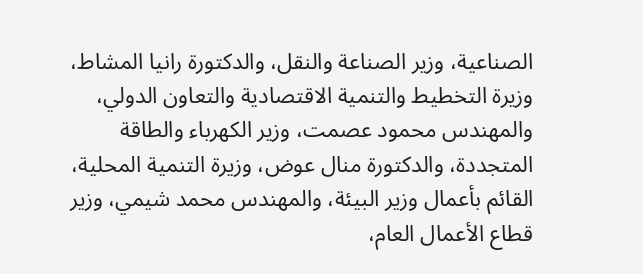الصناعية، وزير الصناعة والنقل، والدكتورة رانيا المشاط، وزيرة التخطيط والتنمية الاقتصادية والتعاون الدولي، والمهندس محمود عصمت، وزير الكهرباء والطاقة المتجددة، والدكتورة منال عوض، وزيرة التنمية المحلية، القائم بأعمال وزير البيئة، والمهندس محمد شيمي، وزير قطاع الأعمال العام،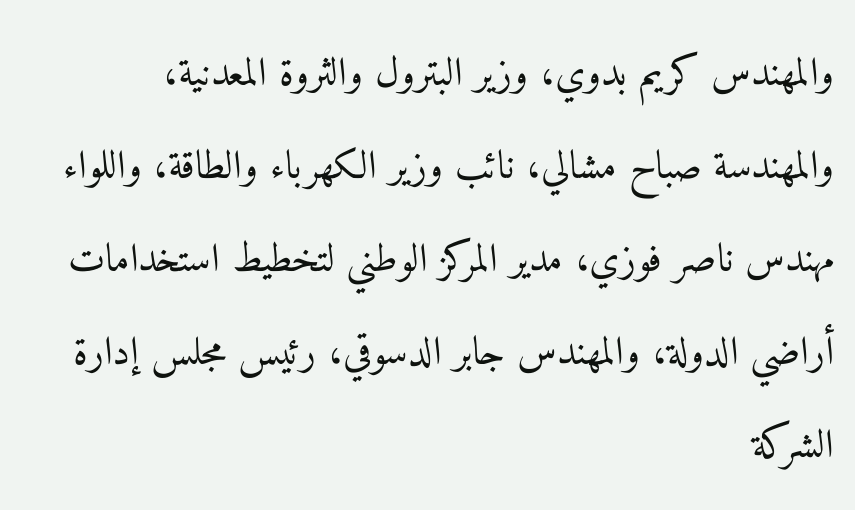والمهندس كريم بدوي، وزير البترول والثروة المعدنية، والمهندسة صباح مشالي، نائب وزير الكهرباء والطاقة، واللواء مهندس ناصر فوزي، مدير المركز الوطني لتخطيط استخدامات أراضي الدولة، والمهندس جابر الدسوقي، رئيس مجلس إدارة الشركة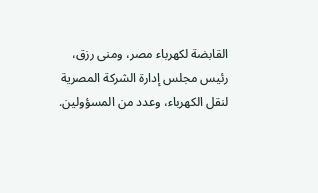القابضة لكهرباء مصر، ومنى رزق، رئيس مجلس إدارة الشركة المصرية لنقل الكهرباء، وعدد من المسؤولين.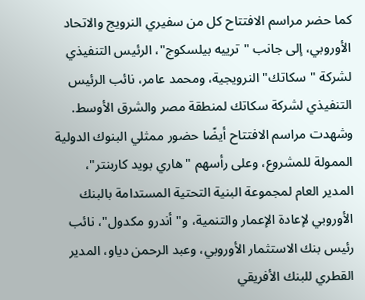كما حضر مراسم الافتتاح كل من سفيري النرويج والاتحاد الأوروبي، إلى جانب "ترييه بيلسكوج"، الرئيس التنفيذي لشركة "سكاتك" النرويجية، ومحمد عامر، نائب الرئيس التنفيذي لشركة سكاتك لمنطقة مصر والشرق الأوسط.
وشهدت مراسم الافتتاح أيضًا حضور ممثلي البنوك الدولية الممولة للمشروع، وعلى رأسهم "هاري بويد كاربنتر"، المدير العام لمجموعة البنية التحتية المستدامة بالبنك الأوروبي لإعادة الإعمار والتنمية، و"أندرو مكدول"، نائب رئيس بنك الاستثمار الأوروبي، وعبد الرحمن دياو، المدير القطري للبنك الأفريقي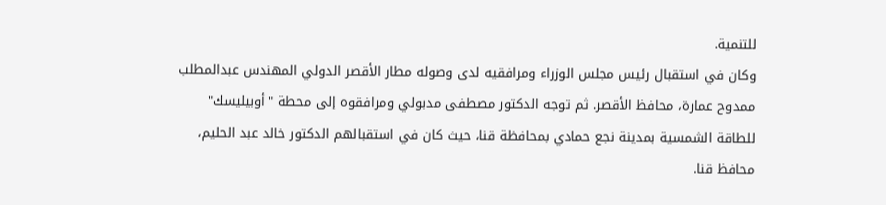للتنمية.
وكان في استقبال رئيس مجلس الوزراء ومرافقيه لدى وصوله مطار الأقصر الدولي المهندس عبدالمطلب ممدوح عمارة، محافظ الأقصر. ثم توجه الدكتور مصطفى مدبولي ومرافقوه إلى محطة "أوبيليسك" للطاقة الشمسية بمدينة نجع حمادي بمحافظة قنا، حيث كان في استقبالهم الدكتور خالد عبد الحليم، محافظ قنا.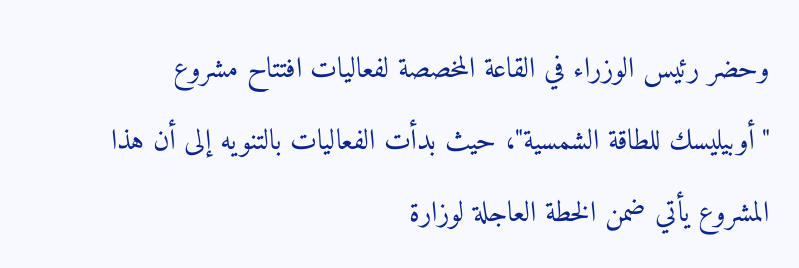وحضر رئيس الوزراء في القاعة المخصصة لفعاليات افتتاح مشروع "أوبيليسك للطاقة الشمسية"، حيث بدأت الفعاليات بالتنويه إلى أن هذا المشروع يأتي ضمن الخطة العاجلة لوزارة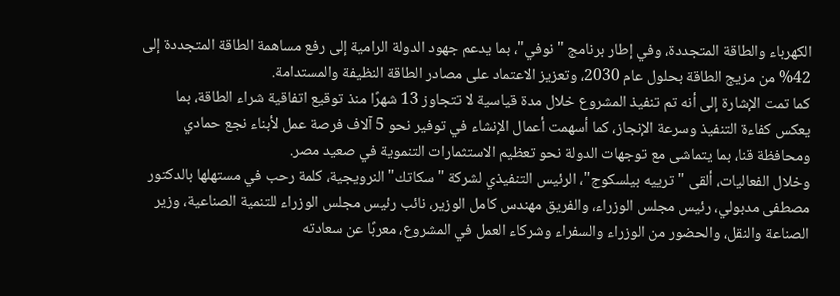الكهرباء والطاقة المتجددة، وفي إطار برنامج "نوفي"، بما يدعم جهود الدولة الرامية إلى رفع مساهمة الطاقة المتجددة إلى 42% من مزيج الطاقة بحلول عام 2030، وتعزيز الاعتماد على مصادر الطاقة النظيفة والمستدامة.
كما تمت الإشارة إلى أنه تم تنفيذ المشروع خلال مدة قياسية لا تتجاوز 13 شهرًا منذ توقيع اتفاقية شراء الطاقة، بما يعكس كفاءة التنفيذ وسرعة الإنجاز، كما أسهمت أعمال الإنشاء في توفير نحو 5 آلاف فرصة عمل لأبناء نجع حمادي ومحافظة قنا، بما يتماشى مع توجهات الدولة نحو تعظيم الاستثمارات التنموية في صعيد مصر.
وخلال الفعاليات، ألقى "ترييه بيلسكوج"، الرئيس التنفيذي لشركة "سكاتك" النرويجية، كلمة رحب في مستهلها بالدكتور مصطفى مدبولي، رئيس مجلس الوزراء، والفريق مهندس كامل الوزير، نائب رئيس مجلس الوزراء للتنمية الصناعية، وزير الصناعة والنقل، والحضور من الوزراء والسفراء وشركاء العمل في المشروع، معربًا عن سعادته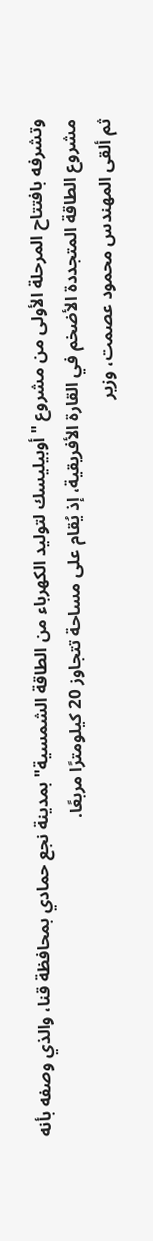وتشرفه بافتتاح المرحلة الأولى من مشروع "أوبيليسك لتوليد الكهرباء من الطاقة الشمسية" بمدينة نجع حمادي بمحافظة قنا، والذي وصفه بأنه مشروع الطاقة المتجددة الأضخم في القارة الأفريقية، إذ يُقام على مساحة تتجاوز 20 كيلومترًا مربعًا.
ثم ألقى المهندس محمود عصمت، وزير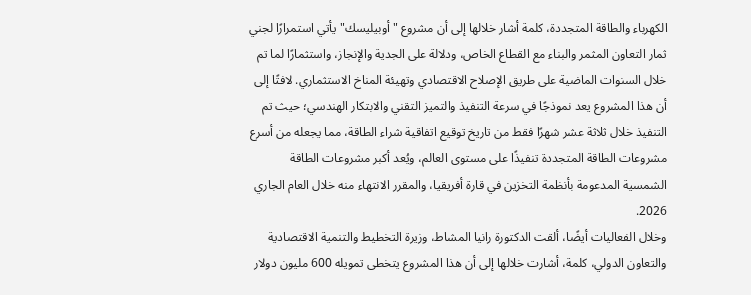الكهرباء والطاقة المتجددة، كلمة أشار خلالها إلى أن مشروع "أوبيليسك" يأتي استمرارًا لجني ثمار التعاون المثمر والبناء مع القطاع الخاص، ودلالة على الجدية والإنجاز، واستثمارًا لما تم خلال السنوات الماضية على طريق الإصلاح الاقتصادي وتهيئة المناخ الاستثماري. لافتًا إلى أن هذا المشروع يعد نموذجًا في سرعة التنفيذ والتميز التقني والابتكار الهندسي؛ حيث تم التنفيذ خلال ثلاثة عشر شهرًا فقط من تاريخ توقيع اتفاقية شراء الطاقة، مما يجعله من أسرع مشروعات الطاقة المتجددة تنفيذًا على مستوى العالم، ويُعد أكبر مشروعات الطاقة الشمسية المدعومة بأنظمة التخزين في قارة أفريقيا، والمقرر الانتهاء منه خلال العام الجاري 2026.
وخلال الفعاليات أيضًا، ألقت الدكتورة رانيا المشاط، وزيرة التخطيط والتنمية الاقتصادية والتعاون الدولي، كلمة، أشارت خلالها إلى أن هذا المشروع يتخطى تمويله 600 مليون دولار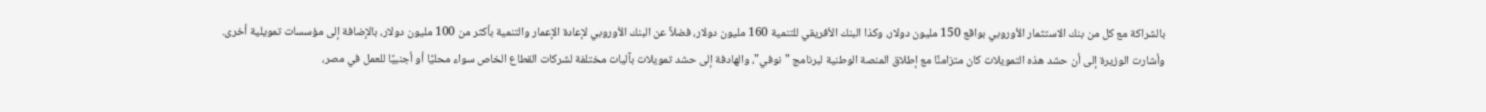بالشراكة مع كل من بنك الاستثمار الأوروبي بواقع 150 مليون دولار، وكذا البنك الأفريقي للتنمية 160 مليون دولار، فضلاً عن البنك الأوروبي لإعادة الإعمار والتنمية بأكثر من 100 مليون دولار، بالإضافة إلى مؤسسات تمويلية أخرى.
وأشارت الوزيرة إلى أن حشد هذه التمويلات كان متزامنًا مع إطلاق المنصة الوطنية لبرنامج "نوفي"، والهادفة إلى حشد تمويلات بآليات مختلفة لشركات القطاع الخاص سواء محليًا أو أجنبيًا للعمل في مصر،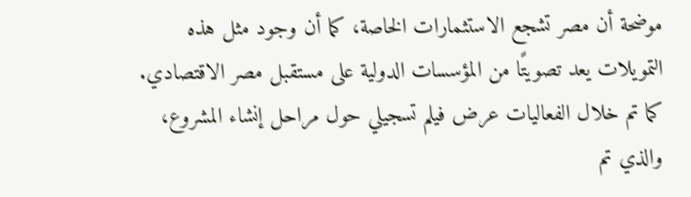موضحة أن مصر تشجع الاستثمارات الخاصة، كما أن وجود مثل هذه التمويلات يعد تصويتًا من المؤسسات الدولية على مستقبل مصر الاقتصادي.
كما تم خلال الفعاليات عرض فيلم تسجيلي حول مراحل إنشاء المشروع، والذي تم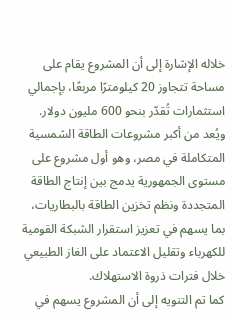خلاله الإشارة إلى أن المشروع يقام على مساحة تتجاوز 20 كيلومترًا مربعًا، بإجمالي استثمارات تُقدّر بنحو 600 مليون دولار. ويُعد من أكبر مشروعات الطاقة الشمسية المتكاملة في مصر، وهو أول مشروع على مستوى الجمهورية يدمج بين إنتاج الطاقة المتجددة ونظم تخزين الطاقة بالبطاريات، بما يسهم في تعزيز استقرار الشبكة القومية للكهرباء وتقليل الاعتماد على الغاز الطبيعي خلال فترات ذروة الاستهلاك.
كما تم التنويه إلى أن المشروع يسهم في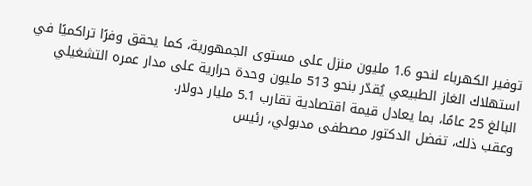توفير الكهرباء لنحو 1.6 مليون منزل على مستوى الجمهورية، كما يحقق وفرًا تراكميًا في استهلاك الغاز الطبيعي يُقدّر بنحو 513 مليون وحدة حرارية على مدار عمره التشغيلي البالغ 25 عامًا، بما يعادل قيمة اقتصادية تقارب 5.1 مليار دولار.
وعقب ذلك، تفضل الدكتور مصطفى مدبولي، رئيس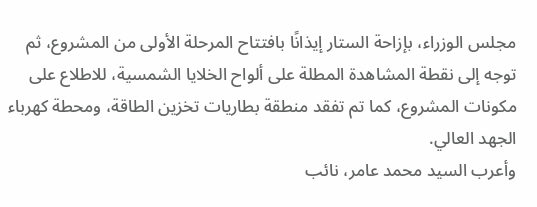مجلس الوزراء، بإزاحة الستار إيذانًا بافتتاح المرحلة الأولى من المشروع، ثم توجه إلى نقطة المشاهدة المطلة على ألواح الخلايا الشمسية، للاطلاع على مكونات المشروع، كما تم تفقد منطقة بطاريات تخزين الطاقة، ومحطة كهرباء الجهد العالي.
وأعرب السيد محمد عامر، نائب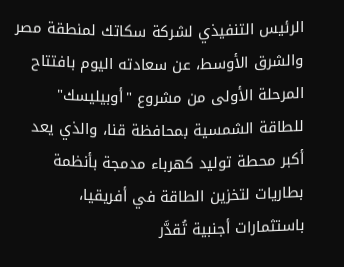الرئيس التنفيذي لشركة سكاتك لمنطقة مصر والشرق الأوسط، عن سعادته اليوم بافتتاح المرحلة الأولى من مشروع "أوبيليسك" للطاقة الشمسية بمحافظة قنا، والذي يعد أكبر محطة توليد كهرباء مدمجة بأنظمة بطاريات لتخزين الطاقة في أفريقيا، باستثمارات أجنبية تُقدَّر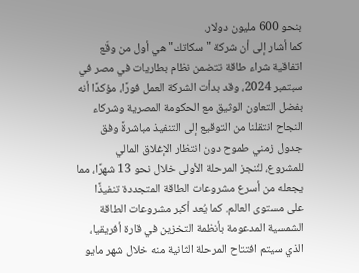بنحو 600 مليون دولار.
كما أشار إلى أن شركة "سكاتك" هي أول من وقّع اتفاقية شراء طاقة تتضمن نظام بطاريات في مصر في سبتمبر 2024، وقد بدأت الشركة العمل فورًا، مؤكدًا أنه بفضل التعاون الوثيق مع الحكومة المصرية وشركاء النجاح انتقلنا من التوقيع إلى التنفيذ مباشرةً وفق جدول زمني طموح دون انتظار الإغلاق المالي للمشروع، لنُنجز المرحلة الأولى خلال نحو 13 شهرًا، مما يجعله من أسرع مشروعات الطاقة المتجددة تنفيذًا على مستوى العالم. كما يُعد أكبر مشروعات الطاقة الشمسية المدعومة بأنظمة التخزين في قارة أفريقيا، الذي سيتم افتتاح المرحلة الثانية منه خلال شهر مايو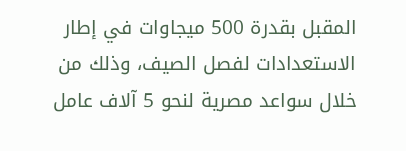المقبل بقدرة 500 ميجاوات في إطار الاستعدادات لفصل الصيف، وذلك من خلال سواعد مصرية لنحو 5 آلاف عامل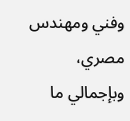وفني ومهندس مصري، وبإجمالي ما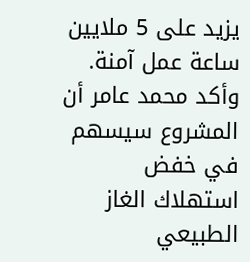يزيد على 5 ملايين ساعة عمل آمنة.
وأكد محمد عامر أن المشروع سيسهم في خفض استهلاك الغاز الطبيعي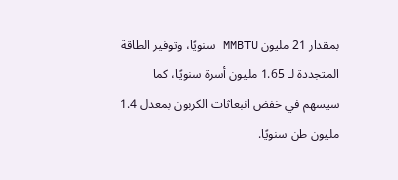بمقدار 21 مليون MMBTU سنويًا، وتوفير الطاقة المتجددة لـ 1.65 مليون أسرة سنويًا، كما سيسهم في خفض انبعاثات الكربون بمعدل 1.4 مليون طن سنويًا.